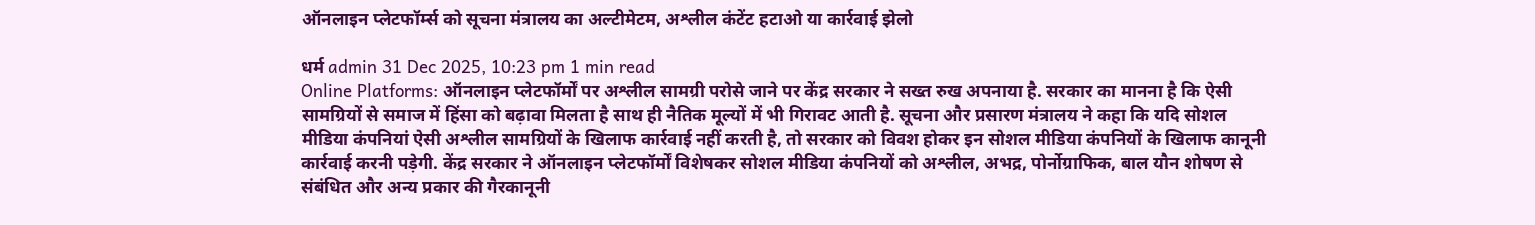ऑनलाइन प्लेटफॉर्म्स को सूचना मंत्रालय का अल्टीमेटम, अश्लील कंटेंट हटाओ या कार्रवाई झेलो

धर्म admin 31 Dec 2025, 10:23 pm 1 min read
Online Platforms: ऑनलाइन प्लेटफॉर्मों पर अश्लील सामग्री परोसे जाने पर केंद्र सरकार ने सख्त रुख अपनाया है. सरकार का मानना है कि ऐसी सामग्रियों से समाज में हिंसा को बढ़ावा मिलता है साथ ही नैतिक मूल्यों में भी गिरावट आती है. सूचना और प्रसारण मंत्रालय ने कहा कि यदि सोशल मीडिया कंपनियां ऐसी अश्लील सामग्रियों के खिलाफ कार्रवाई नहीं करती है, तो सरकार को विवश होकर इन सोशल मीडिया कंपनियों के खिलाफ कानूनी कार्रवाई करनी पड़ेगी. केंद्र सरकार ने ऑनलाइन प्लेटफॉर्मों विशेषकर सोशल मीडिया कंपनियों को अश्लील, अभद्र, पोर्नोग्राफिक, बाल यौन शोषण से संबंधित और अन्य प्रकार की गैरकानूनी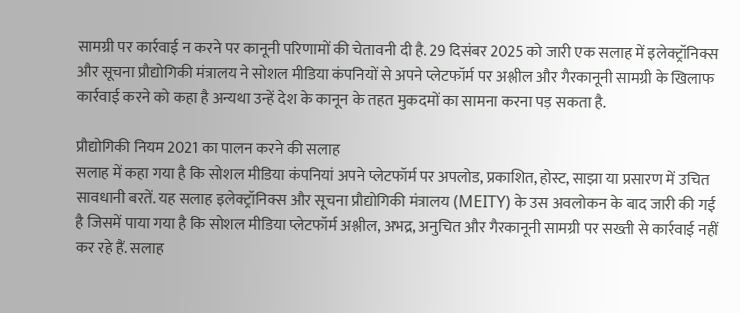सामग्री पर कार्रवाई न करने पर कानूनी परिणामों की चेतावनी दी है. 29 दिसंबर 2025 को जारी एक सलाह में इलेक्ट्रॉनिक्स और सूचना प्रौद्योगिकी मंत्रालय ने सोशल मीडिया कंपनियों से अपने प्लेटफॉर्म पर अश्लील और गैरकानूनी सामग्री के खिलाफ कार्रवाई करने को कहा है अन्यथा उन्हें देश के कानून के तहत मुकदमों का सामना करना पड़ सकता है.

प्रौद्योगिकी नियम 2021 का पालन करने की सलाह
सलाह में कहा गया है कि सोशल मीडिया कंपनियां अपने प्लेटफॉर्म पर अपलोड, प्रकाशित, होस्ट, साझा या प्रसारण में उचित सावधानी बरतें. यह सलाह इलेक्ट्रॉनिक्स और सूचना प्रौद्योगिकी मंत्रालय (MEITY) के उस अवलोकन के बाद जारी की गई है जिसमें पाया गया है कि सोशल मीडिया प्लेटफॉर्म अश्लील, अभद्र, अनुचित और गैरकानूनी सामग्री पर सख्ती से कार्रवाई नहीं कर रहे हैं. सलाह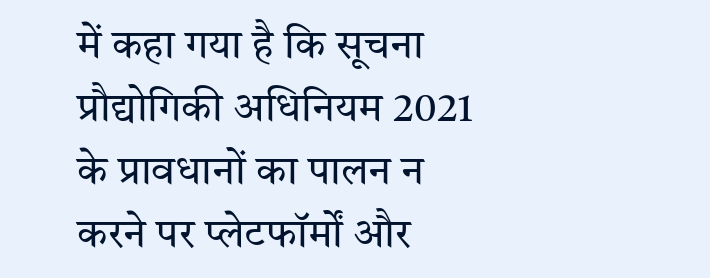में कहा गया है कि सूचना प्रौद्योगिकी अधिनियम 2021 के प्रावधानों का पालन न करने पर प्लेटफॉर्मों और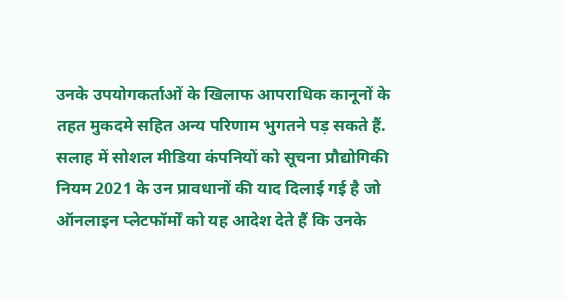उनके उपयोगकर्ताओं के खिलाफ आपराधिक कानूनों के तहत मुकदमे सहित अन्य परिणाम भुगतने पड़ सकते हैं. सलाह में सोशल मीडिया कंपनियों को सूचना प्रौद्योगिकी नियम 2021 के उन प्रावधानों की याद दिलाई गई है जो ऑनलाइन प्लेटफॉर्मों को यह आदेश देते हैं कि उनके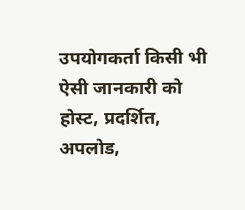उपयोगकर्ता किसी भी ऐसी जानकारी को होस्ट, प्रदर्शित, अपलोड,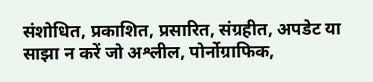संशोधित, प्रकाशित, प्रसारित, संग्रहीत, अपडेट या साझा न करें जो अश्लील, पोर्नोग्राफिक,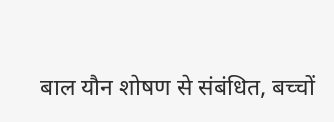बाल यौन शोषण से संबंधित, बच्चों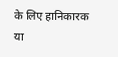के लिए हानिकारक या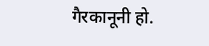गैरकानूनी हो.